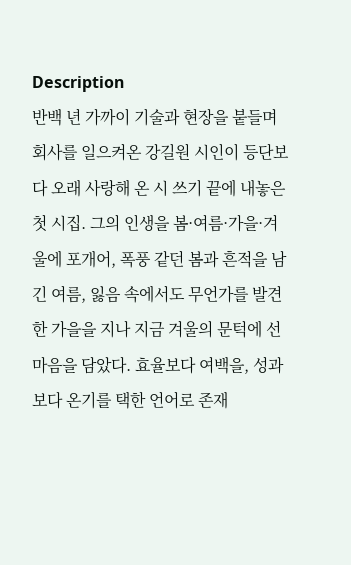Description
반백 년 가까이 기술과 현장을 붙들며 회사를 일으켜온 강길원 시인이 등단보다 오래 사랑해 온 시 쓰기 끝에 내놓은 첫 시집. 그의 인생을 봄·여름·가을·겨울에 포개어, 폭풍 같던 봄과 흔적을 남긴 여름, 잃음 속에서도 무언가를 발견한 가을을 지나 지금 겨울의 문턱에 선 마음을 담았다. 효율보다 여백을, 성과보다 온기를 택한 언어로 존재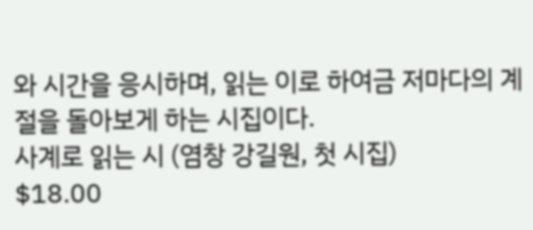와 시간을 응시하며, 읽는 이로 하여금 저마다의 계절을 돌아보게 하는 시집이다.
사계로 읽는 시 (염창 강길원, 첫 시집)
$18.00